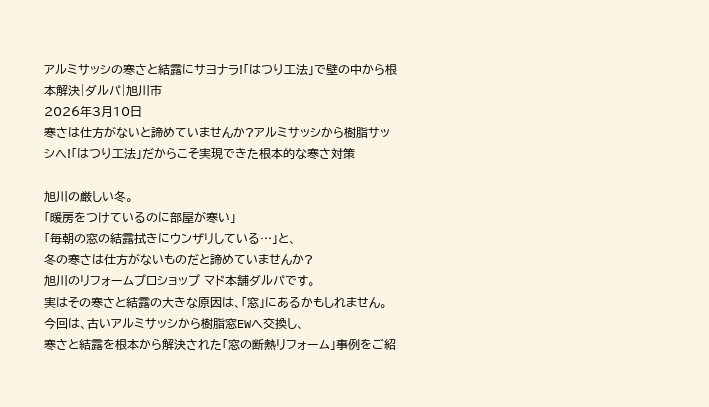アルミサッシの寒さと結露にサヨナラ!「はつり工法」で壁の中から根本解決|ダルパ|旭川市
2026年3月10日
寒さは仕方がないと諦めていませんか?アルミサッシから樹脂サッシへ!「はつり工法」だからこそ実現できた根本的な寒さ対策

旭川の厳しい冬。
「暖房をつけているのに部屋が寒い」
「毎朝の窓の結露拭きにウンザリしている…」と、
冬の寒さは仕方がないものだと諦めていませんか?
旭川のリフォームプロショップ マド本舗ダルパです。
実はその寒さと結露の大きな原因は、「窓」にあるかもしれません。
今回は、古いアルミサッシから樹脂窓EWへ交換し、
寒さと結露を根本から解決された「窓の断熱リフォーム」事例をご紹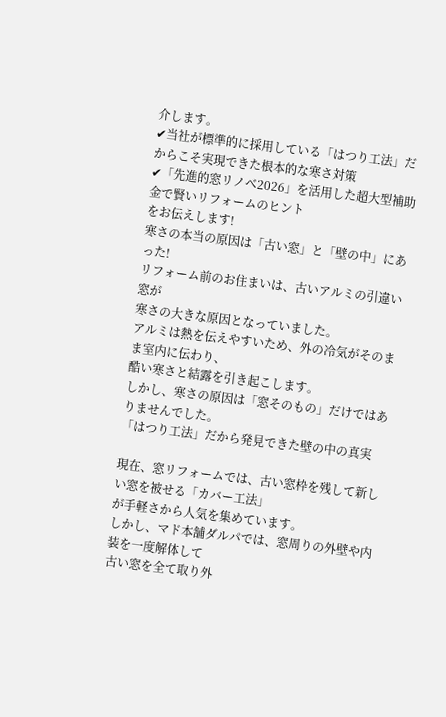介します。
✔当社が標準的に採用している「はつり工法」だからこそ実現できた根本的な寒さ対策
✔「先進的窓リノベ2026」を活用した超大型補助金で賢いリフォームのヒント
をお伝えします!
寒さの本当の原因は「古い窓」と「壁の中」にあった!
リフォーム前のお住まいは、古いアルミの引違い窓が
寒さの大きな原因となっていました。
アルミは熱を伝えやすいため、外の冷気がそのまま室内に伝わり、
酷い寒さと結露を引き起こします。
しかし、寒さの原因は「窓そのもの」だけではありませんでした。
「はつり工法」だから発見できた壁の中の真実

現在、窓リフォームでは、古い窓枠を残して新しい窓を被せる「カバー工法」
が手軽さから人気を集めています。
しかし、マド本舗ダルパでは、窓周りの外壁や内装を一度解体して
古い窓を全て取り外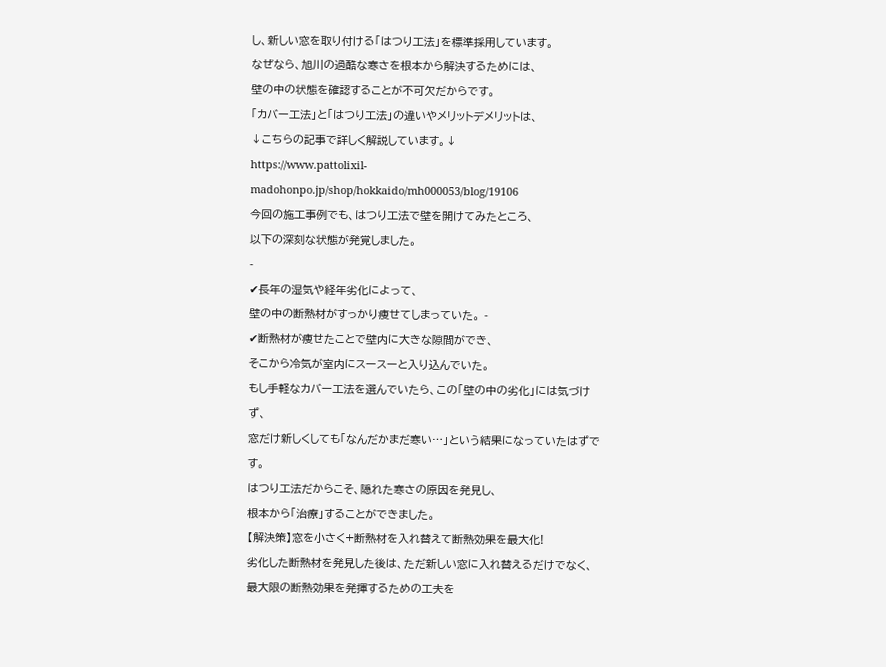し、新しい窓を取り付ける「はつり工法」を標準採用しています。
なぜなら、旭川の過酷な寒さを根本から解決するためには、
壁の中の状態を確認することが不可欠だからです。
「カバー工法」と「はつり工法」の違いやメリットデメリットは、
↓こちらの記事で詳しく解説しています。↓
https://www.pattolixil-madohonpo.jp/shop/hokkaido/mh000053/blog/19106
今回の施工事例でも、はつり工法で壁を開けてみたところ、
以下の深刻な状態が発覚しました。
-
✔長年の湿気や経年劣化によって、
壁の中の断熱材がすっかり痩せてしまっていた。 -
✔断熱材が痩せたことで壁内に大きな隙間ができ、
そこから冷気が室内にスースーと入り込んでいた。
もし手軽なカバー工法を選んでいたら、この「壁の中の劣化」には気づけず、
窓だけ新しくしても「なんだかまだ寒い…」という結果になっていたはずです。
はつり工法だからこそ、隠れた寒さの原因を発見し、
根本から「治療」することができました。
【解決策】窓を小さく+断熱材を入れ替えて断熱効果を最大化!
劣化した断熱材を発見した後は、ただ新しい窓に入れ替えるだけでなく、
最大限の断熱効果を発揮するための工夫を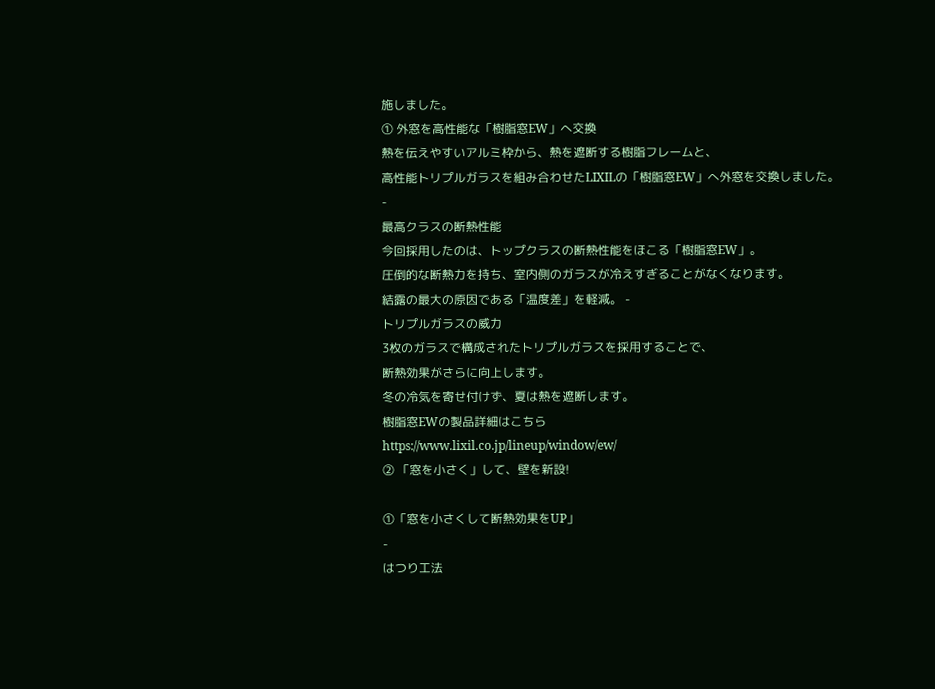施しました。
① 外窓を高性能な「樹脂窓EW」へ交換
熱を伝えやすいアルミ枠から、熱を遮断する樹脂フレームと、
高性能トリプルガラスを組み合わせたLIXILの「樹脂窓EW」へ外窓を交換しました。
-
最高クラスの断熱性能
今回採用したのは、トップクラスの断熱性能をほこる「樹脂窓EW」。
圧倒的な断熱力を持ち、室内側のガラスが冷えすぎることがなくなります。
結露の最大の原因である「温度差」を軽減。 -
トリプルガラスの威力
3枚のガラスで構成されたトリプルガラスを採用することで、
断熱効果がさらに向上します。
冬の冷気を寄せ付けず、夏は熱を遮断します。
樹脂窓EWの製品詳細はこちら
https://www.lixil.co.jp/lineup/window/ew/
② 「窓を小さく」して、壁を新設!

①「窓を小さくして断熱効果をUP」
-
はつり工法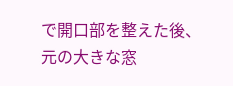で開口部を整えた後、
元の大きな窓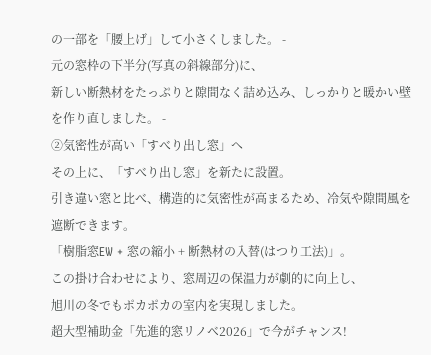の一部を「腰上げ」して小さくしました。 -
元の窓枠の下半分(写真の斜線部分)に、
新しい断熱材をたっぷりと隙間なく詰め込み、しっかりと暖かい壁を作り直しました。 -
②気密性が高い「すべり出し窓」へ
その上に、「すべり出し窓」を新たに設置。
引き違い窓と比べ、構造的に気密性が高まるため、冷気や隙間風を遮断できます。
「樹脂窓EW + 窓の縮小 + 断熱材の入替(はつり工法)」。
この掛け合わせにより、窓周辺の保温力が劇的に向上し、
旭川の冬でもポカポカの室内を実現しました。
超大型補助金「先進的窓リノベ2026」で今がチャンス!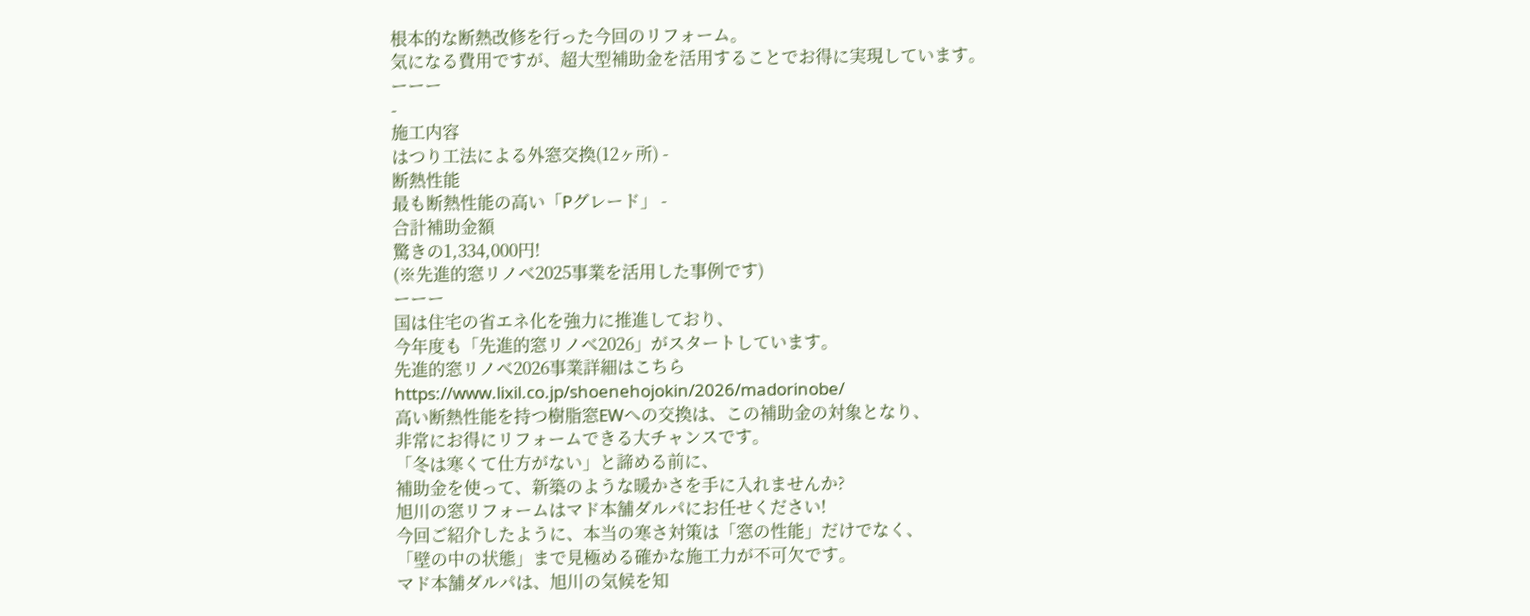根本的な断熱改修を行った今回のリフォーム。
気になる費用ですが、超大型補助金を活用することでお得に実現しています。
ーーー
-
施工内容
はつり工法による外窓交換(12ヶ所) -
断熱性能
最も断熱性能の高い「Pグレード」 -
合計補助金額
驚きの1,334,000円!
(※先進的窓リノベ2025事業を活用した事例です)
ーーー
国は住宅の省エネ化を強力に推進しており、
今年度も「先進的窓リノベ2026」がスタートしています。
先進的窓リノベ2026事業詳細はこちら
https://www.lixil.co.jp/shoenehojokin/2026/madorinobe/
高い断熱性能を持つ樹脂窓EWへの交換は、この補助金の対象となり、
非常にお得にリフォームできる大チャンスです。
「冬は寒くて仕方がない」と諦める前に、
補助金を使って、新築のような暖かさを手に入れませんか?
旭川の窓リフォームはマド本舗ダルパにお任せください!
今回ご紹介したように、本当の寒さ対策は「窓の性能」だけでなく、
「壁の中の状態」まで見極める確かな施工力が不可欠です。
マド本舗ダルパは、旭川の気候を知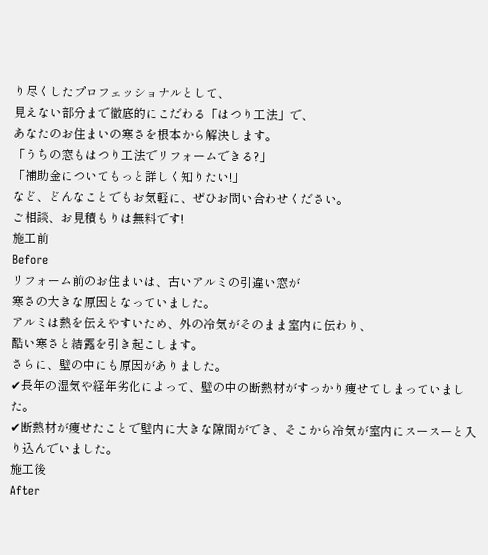り尽くしたプロフェッショナルとして、
見えない部分まで徹底的にこだわる「はつり工法」で、
あなたのお住まいの寒さを根本から解決します。
「うちの窓もはつり工法でリフォームできる?」
「補助金についてもっと詳しく知りたい!」
など、どんなことでもお気軽に、ぜひお問い合わせください。
ご相談、お見積もりは無料です!
施工前
Before
リフォーム前のお住まいは、古いアルミの引違い窓が
寒さの大きな原因となっていました。
アルミは熱を伝えやすいため、外の冷気がそのまま室内に伝わり、
酷い寒さと結露を引き起こします。
さらに、壁の中にも原因がありました。
✔長年の湿気や経年劣化によって、壁の中の断熱材がすっかり痩せてしまっていました。
✔断熱材が痩せたことで壁内に大きな隙間ができ、そこから冷気が室内にスースーと入り込んでいました。
施工後
After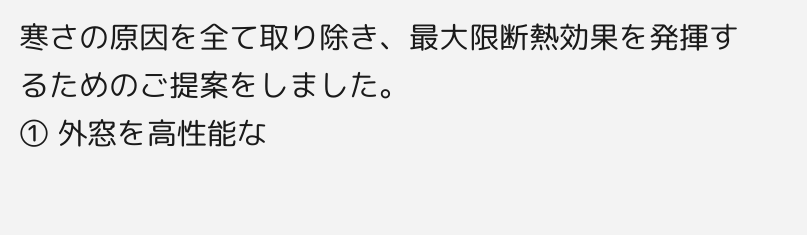寒さの原因を全て取り除き、最大限断熱効果を発揮するためのご提案をしました。
① 外窓を高性能な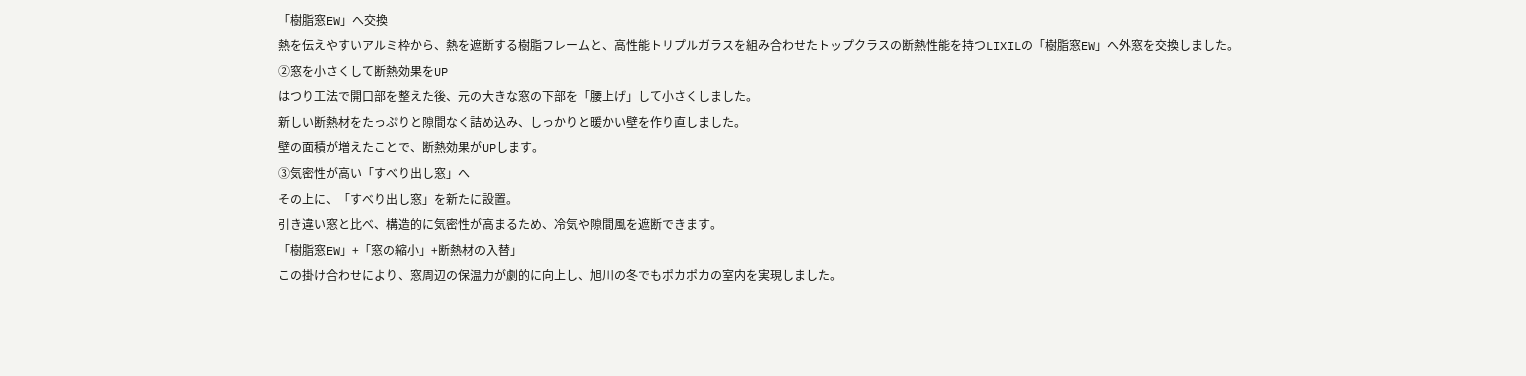「樹脂窓EW」へ交換
熱を伝えやすいアルミ枠から、熱を遮断する樹脂フレームと、高性能トリプルガラスを組み合わせたトップクラスの断熱性能を持つLIXILの「樹脂窓EW」へ外窓を交換しました。
②窓を小さくして断熱効果をUP
はつり工法で開口部を整えた後、元の大きな窓の下部を「腰上げ」して小さくしました。
新しい断熱材をたっぷりと隙間なく詰め込み、しっかりと暖かい壁を作り直しました。
壁の面積が増えたことで、断熱効果がUPします。
③気密性が高い「すべり出し窓」へ
その上に、「すべり出し窓」を新たに設置。
引き違い窓と比べ、構造的に気密性が高まるため、冷気や隙間風を遮断できます。
「樹脂窓EW」+「窓の縮小」+断熱材の入替」
この掛け合わせにより、窓周辺の保温力が劇的に向上し、旭川の冬でもポカポカの室内を実現しました。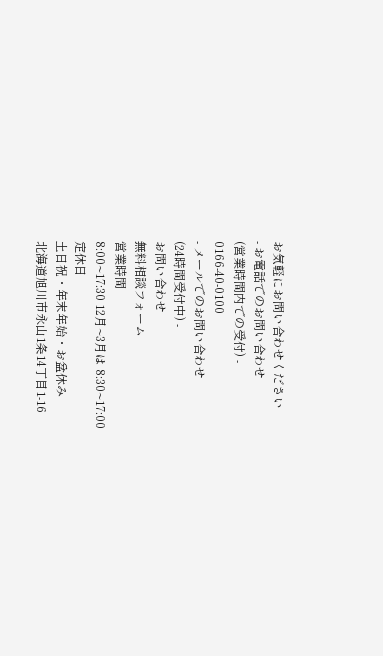お気軽にお問い合わせください
- お電話でのお問い合わせ
(営業時間内での受付) -
0166-40-0100
- メールでのお問い合わせ
(24時間受付中) -
お問い合わせ
無料相談フォーム
営業時間
8:00~17:30 12月~3月は 8:30~17:00
定休日
土日祝・年末年始・お盆休み
北海道旭川市永山1条14丁目1-16